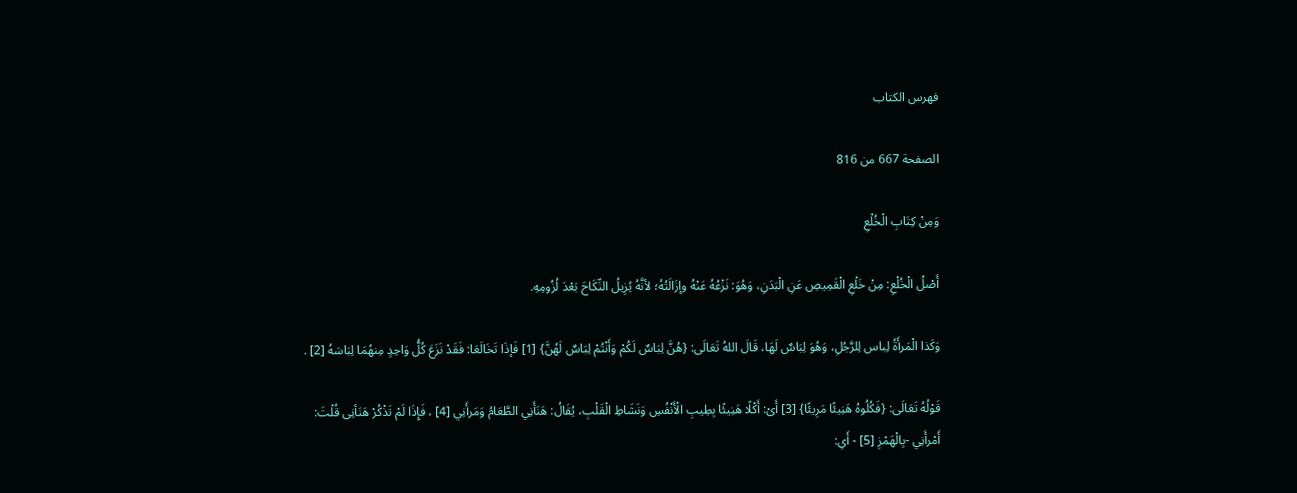فهرس الكتاب

الصفحة 667 من 816

وَمِنْ كِتَابِ الْخُلْعِ

أَصْلُ الْخُلْعِ: مِنْ خَلْعِ الْقَمِيصِ عَنِ الْبَدَنِ، وَهُوَ: نَزْعُهُ عَنْهُ وإزَالَتُهُ؛ لأنَّهُ يُزِيلُ النِّكَاحَ بَعْدَ لُزُومِهِ.

وَكَذا الْمَرأَةُ لِباس لِلرَّجُلِ، وَهُوَ لِبَاسٌ لَهَا، قَالَ اللهُ تَعَالَى: {هُنَّ لِبَاسٌ لَكُمْ وَأَنْتُمْ لِبَاسٌ لَهُنَّ} [1] فَإذَا تَخَالَعَا: فَقَدْ نَزَعَ كُلُّ وَاحِدٍ مِنهُمَا لِبَاسَهُ [2] .

قَوْلُهُ تَعَالَى: {فَكُلُوهُ هَنِيئًا مَرِيئًا} [3] أَىْ: أَكْلًا هَنِيئًا بِطِيبِ الْأَنْفُسِ وَنَشَاطِ الْقَلْبِ، يُقَالُ: هَنَأَنِي الطَّعَامُ وَمَرأَنِي [4] ، فَإِذَا لَمْ تَذْكُرْ هَنَأنِى قُلْتَ: أَمْرأَنِي -بِالْهَمْزِ [5] - أَىِ: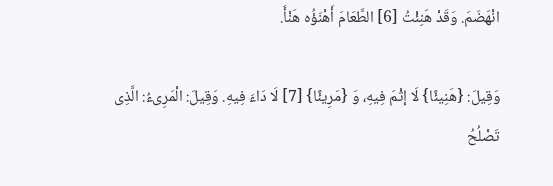انْهَضَمَ. وَقَدْ هَنِئْتُ [6] الطَّعَامَ أَهْنَؤُه هَنْأَ.

وَقِيلَ: {هَنِيئًا} لَا إثْمَ فِيهِ، وَ {مَرِيئًا} [7] لَا دَاءَ فِيهِ. وَقِيلَ: الْمَرِىءُ: الَّذِى تَصْلُحُ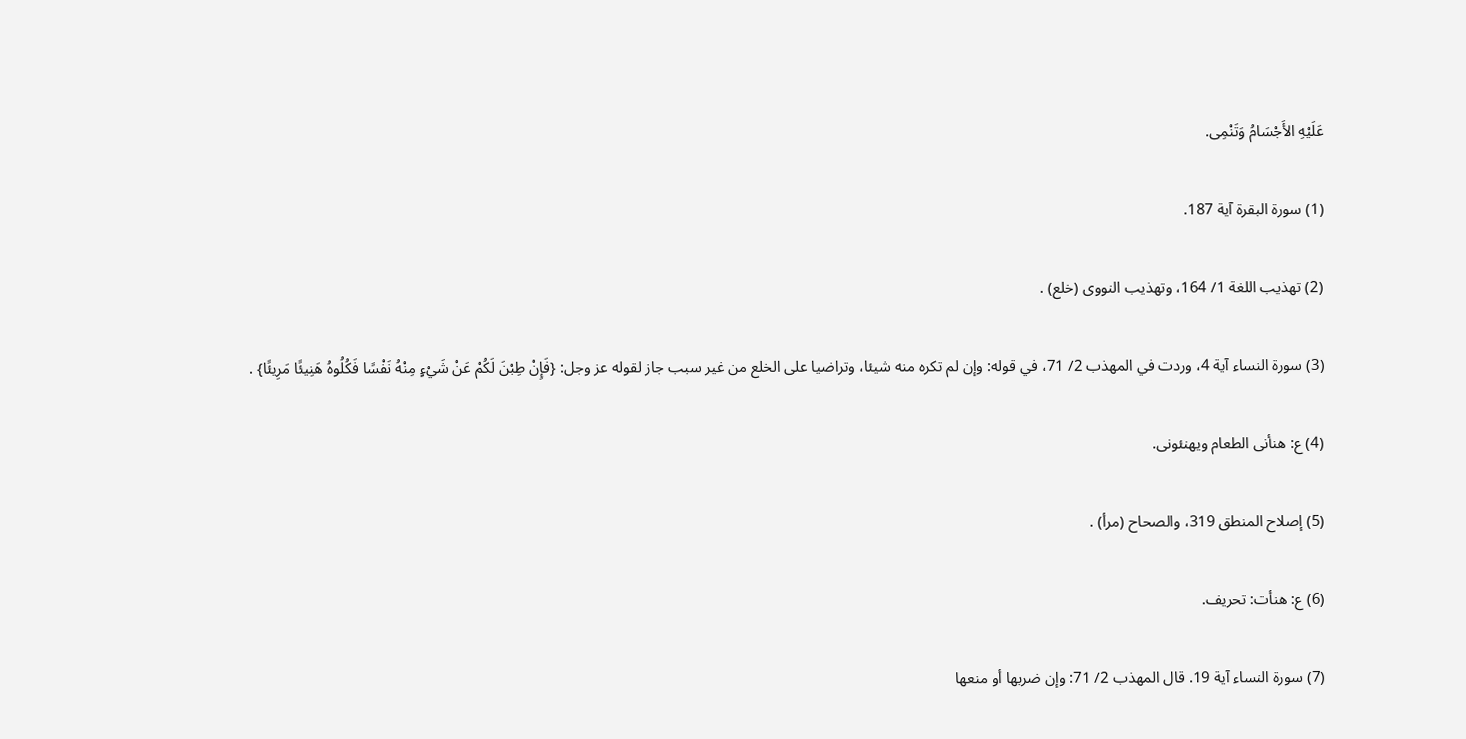عَلَيْهِ الأَجْسَامُ وَتَنْمِى.

(1) سورة البقرة آية 187.

(2) تهذيب اللغة 1/ 164، وتهذيب النووى (خلع) .

(3) سورة النساء آية 4، وردت في المهذب 2/ 71، في قوله: وإن لم تكره منه شيئا، وتراضيا على الخلع من غير سبب جاز لقوله عز وجل: {فَإِنْ طِبْنَ لَكُمْ عَنْ شَيْءٍ مِنْهُ نَفْسًا فَكُلُوهُ هَنِيئًا مَرِيئًا} .

(4) ع: هنأنى الطعام ويهنئونى.

(5) إصلاح المنطق 319، والصحاح (مرأ) .

(6) ع: هنأت: تحريف.

(7) سورة النساء آية 19. قال المهذب 2/ 71: وإن ضربها أو منعها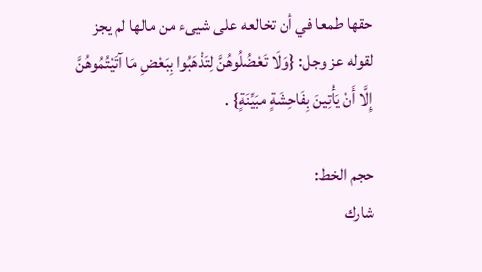حقها طمعا في أن تخالعه على شيىء من مالها لم يجز لقوله عز وجل: {وَلَا تَعْضُلُوهُنَّ لِتَذْهَبُوا بِبَعْضِ مَا آتَيْتُمُوهُنَّ إِلَّا أَنْ يَأْتِينَ بِفَاحِشَةٍ مبَيِّنَةٍ} .

حجم الخط:
شارك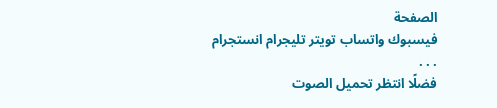الصفحة
فيسبوك واتساب تويتر تليجرام انستجرام
. . .
فضلًا انتظر تحميل الصوت